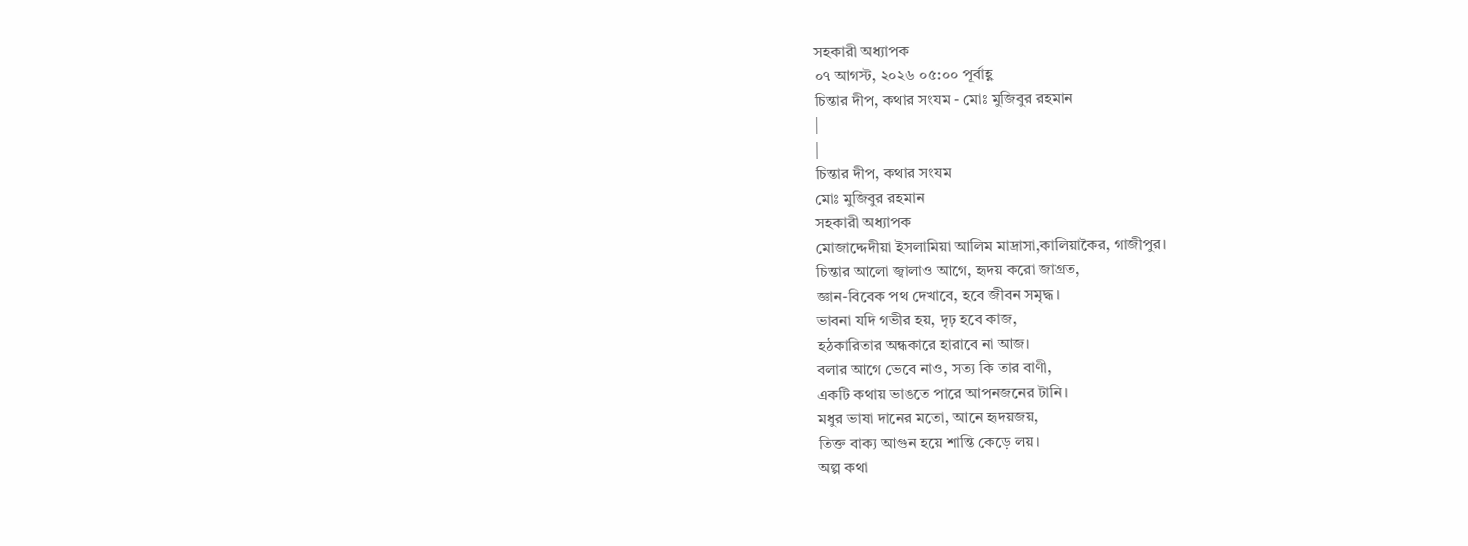সহকারী অধ্যাপক
০৭ আগস্ট, ২০২৬ ০৫:০০ পূর্বাহ্ণ
চিন্তার দীপ, কথার সংযম - মোঃ মুজিবুর রহমান
|
|
চিন্তার দীপ, কথার সংযম
মোঃ মুজিবুর রহমান
সহকারী অধ্যাপক
মোজাদ্দেদীয়া ইসলামিয়া আলিম মাদ্রাসা,কালিয়াকৈর, গাজীপুর।
চিন্তার আলো জ্বালাও আগে, হৃদয় করো জাগ্রত,
জ্ঞান-বিবেক পথ দেখাবে, হবে জীবন সমৃদ্ধ।
ভাবনা যদি গভীর হয়, দৃঢ় হবে কাজ,
হঠকারিতার অন্ধকারে হারাবে না আজ।
বলার আগে ভেবে নাও, সত্য কি তার বাণী,
একটি কথায় ভাঙতে পারে আপনজনের টানি।
মধুর ভাষা দানের মতো, আনে হৃদয়জয়,
তিক্ত বাক্য আগুন হয়ে শান্তি কেড়ে লয়।
অল্প কথা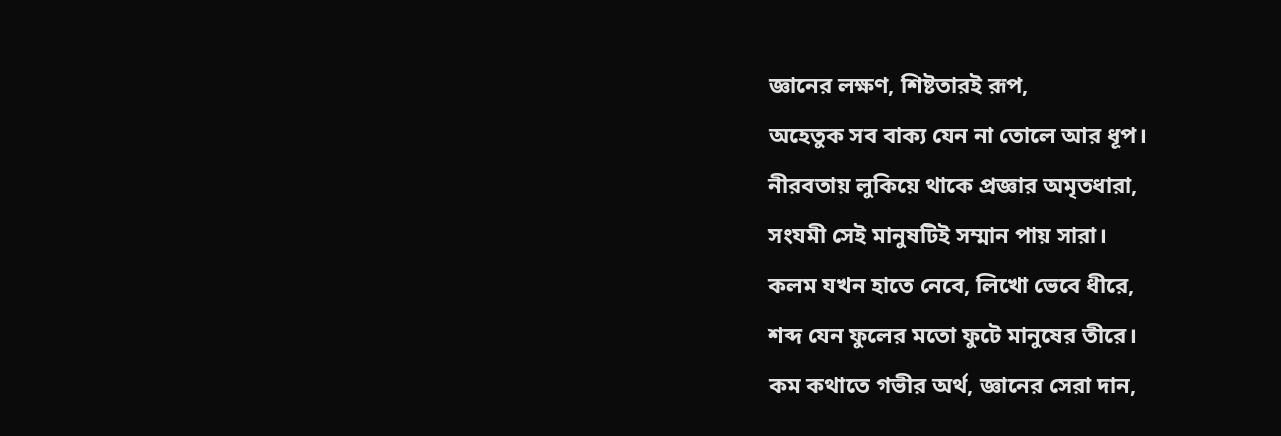জ্ঞানের লক্ষণ, শিষ্টতারই রূপ,
অহেতুক সব বাক্য যেন না তোলে আর ধূপ।
নীরবতায় লুকিয়ে থাকে প্রজ্ঞার অমৃতধারা,
সংযমী সেই মানুষটিই সম্মান পায় সারা।
কলম যখন হাতে নেবে, লিখো ভেবে ধীরে,
শব্দ যেন ফুলের মতো ফুটে মানুষের তীরে।
কম কথাতে গভীর অর্থ, জ্ঞানের সেরা দান,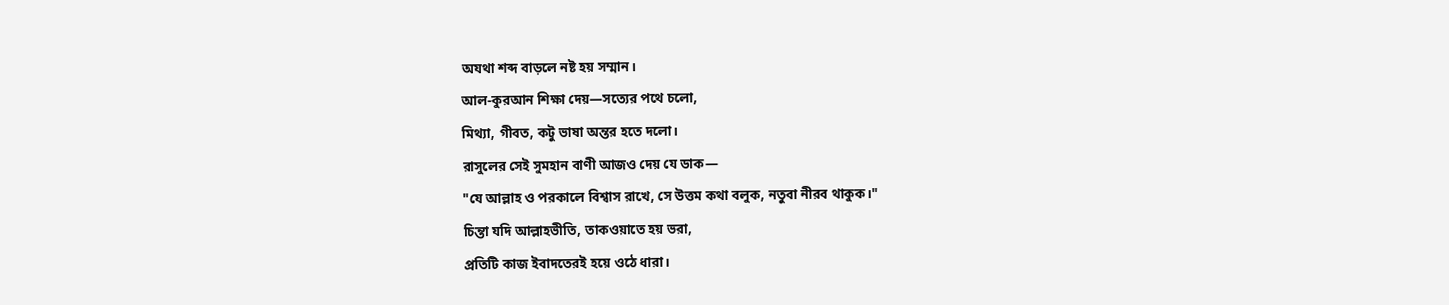অযথা শব্দ বাড়লে নষ্ট হয় সম্মান।
আল-কুরআন শিক্ষা দেয়—সত্যের পথে চলো,
মিথ্যা, গীবত, কটু ভাষা অন্তর হতে দলো।
রাসুলের সেই সুমহান বাণী আজও দেয় যে ডাক—
"যে আল্লাহ ও পরকালে বিশ্বাস রাখে, সে উত্তম কথা বলুক, নতুবা নীরব থাকুক।"
চিন্তা যদি আল্লাহভীতি, তাকওয়াতে হয় ভরা,
প্রতিটি কাজ ইবাদতেরই হয়ে ওঠে ধারা।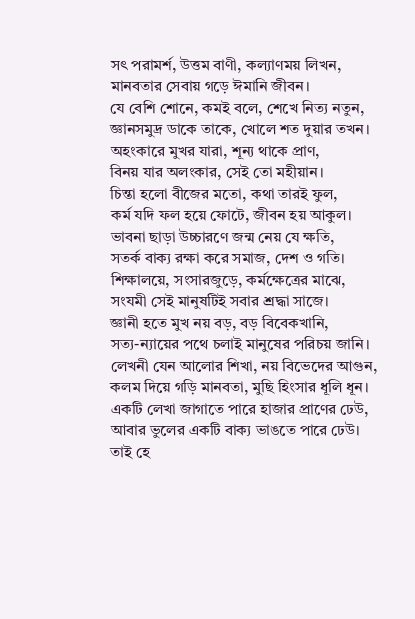সৎ পরামর্শ, উত্তম বাণী, কল্যাণময় লিখন,
মানবতার সেবায় গড়ে ঈমানি জীবন।
যে বেশি শোনে, কমই বলে, শেখে নিত্য নতুন,
জ্ঞানসমুদ্র ডাকে তাকে, খোলে শত দুয়ার তখন।
অহংকারে মুখর যারা, শূন্য থাকে প্রাণ,
বিনয় যার অলংকার, সেই তো মহীয়ান।
চিন্তা হলো বীজের মতো, কথা তারই ফুল,
কর্ম যদি ফল হয়ে ফোটে, জীবন হয় আকুল।
ভাবনা ছাড়া উচ্চারণে জন্ম নেয় যে ক্ষতি,
সতর্ক বাক্য রক্ষা করে সমাজ, দেশ ও গতি।
শিক্ষালয়ে, সংসারজুড়ে, কর্মক্ষেত্রের মাঝে,
সংযমী সেই মানুষটিই সবার শ্রদ্ধা সাজে।
জ্ঞানী হতে মুখ নয় বড়, বড় বিবেকখানি,
সত্য-ন্যায়ের পথে চলাই মানুষের পরিচয় জানি।
লেখনী যেন আলোর শিখা, নয় বিভেদের আগুন,
কলম দিয়ে গড়ি মানবতা, মুছি হিংসার ধূলি ধূন।
একটি লেখা জাগাতে পারে হাজার প্রাণের ঢেউ,
আবার ভুলের একটি বাক্য ভাঙতে পারে ঢেউ।
তাই হে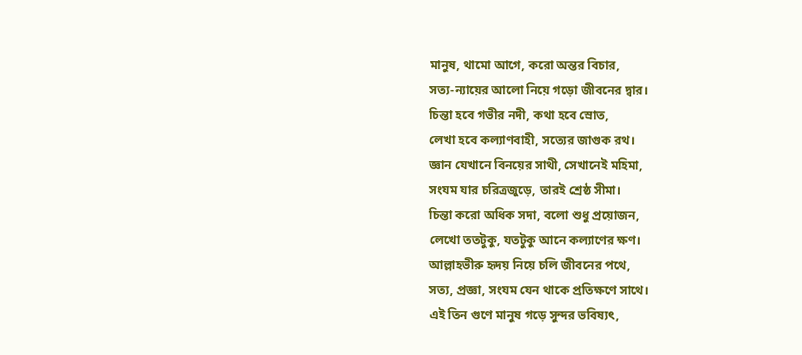মানুষ, থামো আগে, করো অন্তর বিচার,
সত্য-ন্যায়ের আলো নিয়ে গড়ো জীবনের দ্বার।
চিন্তা হবে গভীর নদী, কথা হবে স্রোত,
লেখা হবে কল্যাণবাহী, সত্যের জাগুক রথ।
জ্ঞান যেখানে বিনয়ের সাথী, সেখানেই মহিমা,
সংযম যার চরিত্রজুড়ে, তারই শ্রেষ্ঠ সীমা।
চিন্তা করো অধিক সদা, বলো শুধু প্রয়োজন,
লেখো ততটুকু, যতটুকু আনে কল্যাণের ক্ষণ।
আল্লাহভীরু হৃদয় নিয়ে চলি জীবনের পথে,
সত্য, প্রজ্ঞা, সংযম যেন থাকে প্রতিক্ষণে সাথে।
এই তিন গুণে মানুষ গড়ে সুন্দর ভবিষ্যৎ,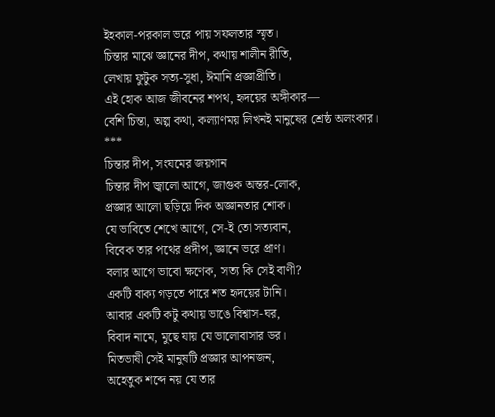ইহকাল-পরকাল ভরে পায় সফলতার স্মৃত।
চিন্তার মাঝে জ্ঞানের দীপ, কথায় শালীন রীতি,
লেখায় ফুটুক সত্য-সুধা, ঈমানি প্রজ্ঞাপ্রীতি।
এই হোক আজ জীবনের শপথ, হৃদয়ের অঙ্গীকার—
বেশি চিন্তা, অল্প কথা, কল্যাণময় লিখনই মানুষের শ্রেষ্ঠ অলংকার।
***
চিন্তার দীপ, সংযমের জয়গান
চিন্তার দীপ জ্বালো আগে, জাগুক অন্তর-লোক,
প্রজ্ঞার আলো ছড়িয়ে দিক অজ্ঞানতার শোক।
যে ভাবিতে শেখে আগে, সে-ই তো সত্যবান,
বিবেক তার পথের প্রদীপ, জ্ঞানে ভরে প্রাণ।
বলার আগে ভাবো ক্ষণেক, সত্য কি সেই বাণী?
একটি বাক্য গড়তে পারে শত হৃদয়ের টানি।
আবার একটি কটু কথায় ভাঙে বিশ্বাস-ঘর,
বিবাদ নামে, মুছে যায় যে ভালোবাসার ডর।
মিতভাষী সেই মানুষটি প্রজ্ঞার আপনজন,
অহেতুক শব্দে নয় যে তার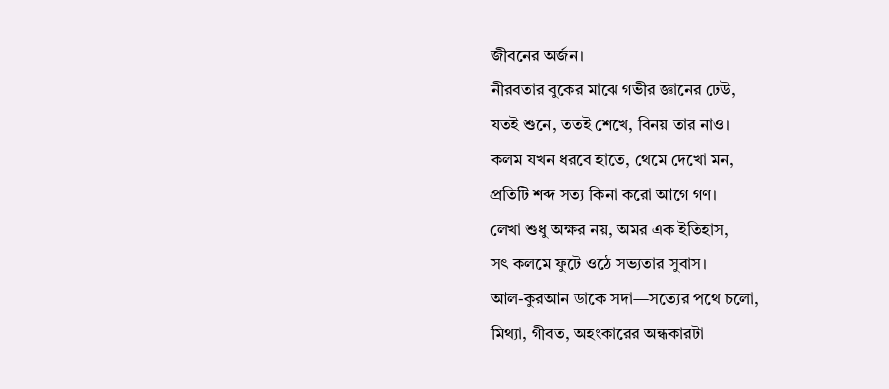জীবনের অর্জন।
নীরবতার বুকের মাঝে গভীর জ্ঞানের ঢেউ,
যতই শুনে, ততই শেখে, বিনয় তার নাও।
কলম যখন ধরবে হাতে, থেমে দেখো মন,
প্রতিটি শব্দ সত্য কিনা করো আগে গণ।
লেখা শুধু অক্ষর নয়, অমর এক ইতিহাস,
সৎ কলমে ফুটে ওঠে সভ্যতার সুবাস।
আল-কুরআন ডাকে সদা—সত্যের পথে চলো,
মিথ্যা, গীবত, অহংকারের অন্ধকারটা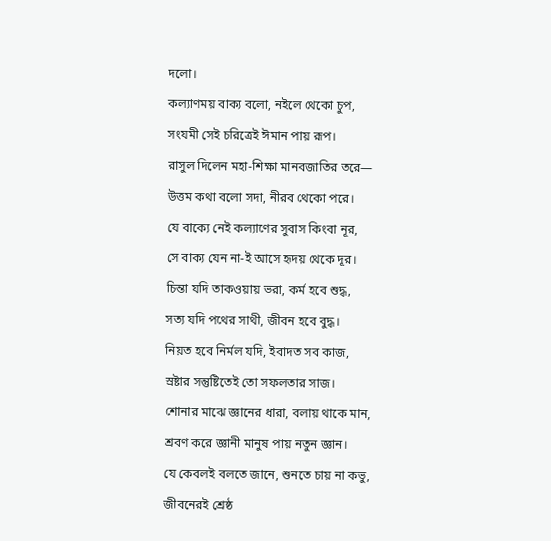দলো।
কল্যাণময় বাক্য বলো, নইলে থেকো চুপ,
সংযমী সেই চরিত্রেই ঈমান পায় রূপ।
রাসুল দিলেন মহা-শিক্ষা মানবজাতির তরে—
উত্তম কথা বলো সদা, নীরব থেকো পরে।
যে বাক্যে নেই কল্যাণের সুবাস কিংবা নূর,
সে বাক্য যেন না-ই আসে হৃদয় থেকে দূর।
চিন্তা যদি তাকওয়ায় ভরা, কর্ম হবে শুদ্ধ,
সত্য যদি পথের সাথী, জীবন হবে বুদ্ধ।
নিয়ত হবে নির্মল যদি, ইবাদত সব কাজ,
স্রষ্টার সন্তুষ্টিতেই তো সফলতার সাজ।
শোনার মাঝে জ্ঞানের ধারা, বলায় থাকে মান,
শ্রবণ করে জ্ঞানী মানুষ পায় নতুন জ্ঞান।
যে কেবলই বলতে জানে, শুনতে চায় না কভু,
জীবনেরই শ্রেষ্ঠ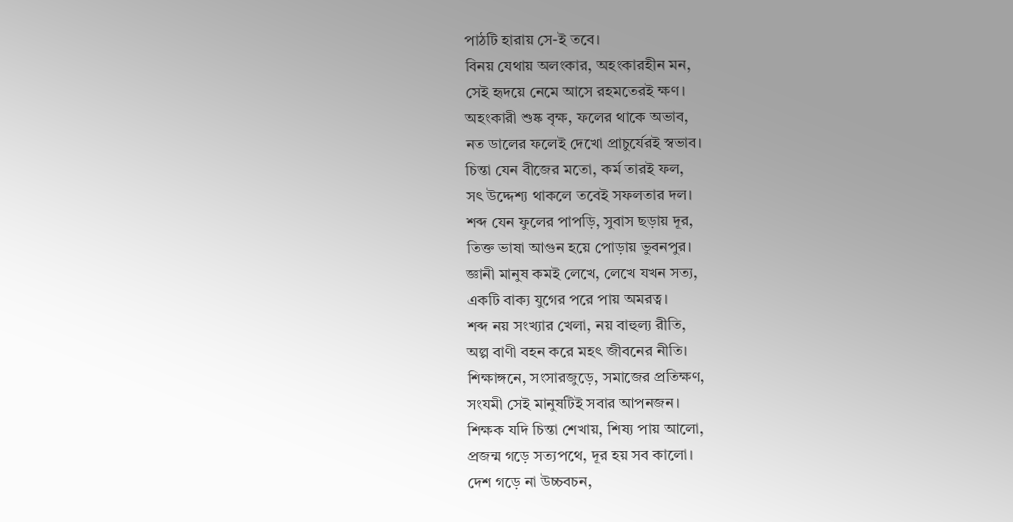পাঠটি হারায় সে-ই তবে।
বিনয় যেথায় অলংকার, অহংকারহীন মন,
সেই হৃদয়ে নেমে আসে রহমতেরই ক্ষণ।
অহংকারী শুষ্ক বৃক্ষ, ফলের থাকে অভাব,
নত ডালের ফলেই দেখো প্রাচুর্যেরই স্বভাব।
চিন্তা যেন বীজের মতো, কর্ম তারই ফল,
সৎ উদ্দেশ্য থাকলে তবেই সফলতার দল।
শব্দ যেন ফুলের পাপড়ি, সুবাস ছড়ায় দূর,
তিক্ত ভাষা আগুন হয়ে পোড়ায় ভুবনপুর।
জ্ঞানী মানুষ কমই লেখে, লেখে যখন সত্য,
একটি বাক্য যুগের পরে পায় অমরত্ব।
শব্দ নয় সংখ্যার খেলা, নয় বাহুল্য রীতি,
অল্প বাণী বহন করে মহৎ জীবনের নীতি।
শিক্ষাঙ্গনে, সংসারজুড়ে, সমাজের প্রতিক্ষণ,
সংযমী সেই মানুষটিই সবার আপনজন।
শিক্ষক যদি চিন্তা শেখায়, শিষ্য পায় আলো,
প্রজন্ম গড়ে সত্যপথে, দূর হয় সব কালো।
দেশ গড়ে না উচ্চবচন,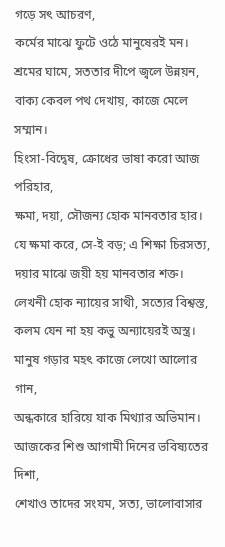গড়ে সৎ আচরণ,
কর্মের মাঝে ফুটে ওঠে মানুষেরই মন।
শ্রমের ঘামে, সততার দীপে জ্বলে উন্নয়ন,
বাক্য কেবল পথ দেখায়, কাজে মেলে সম্মান।
হিংসা-বিদ্বেষ, ক্রোধের ভাষা করো আজ পরিহার,
ক্ষমা, দয়া, সৌজন্য হোক মানবতার হার।
যে ক্ষমা করে, সে-ই বড়; এ শিক্ষা চিরসত্য,
দয়ার মাঝে জয়ী হয় মানবতার শক্ত।
লেখনী হোক ন্যায়ের সাথী, সত্যের বিশ্বস্ত,
কলম যেন না হয় কভু অন্যায়েরই অস্ত্র।
মানুষ গড়ার মহৎ কাজে লেখো আলোর গান,
অন্ধকারে হারিয়ে যাক মিথ্যার অভিমান।
আজকের শিশু আগামী দিনের ভবিষ্যতের দিশা,
শেখাও তাদের সংযম, সত্য, ভালোবাসার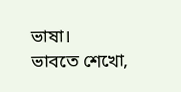ভাষা।
ভাবতে শেখো,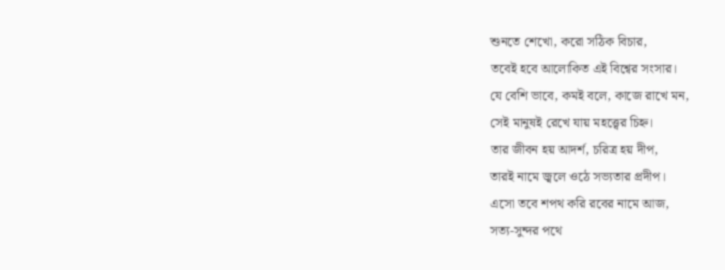শুনতে শেখো, করো সঠিক বিচার,
তবেই হবে আলোকিত এই বিশ্বের সংসার।
যে বেশি ভাবে, কমই বলে, কাজে রাখে মন,
সেই মানুষই রেখে যায় মহত্ত্বের চিহ্ন।
তার জীবন হয় আদর্শ, চরিত্র হয় দীপ,
তারই নামে জ্বলে ওঠে সভ্যতার প্রদীপ।
এসো তবে শপথ করি রবের নামে আজ,
সত্য-সুন্দর পথে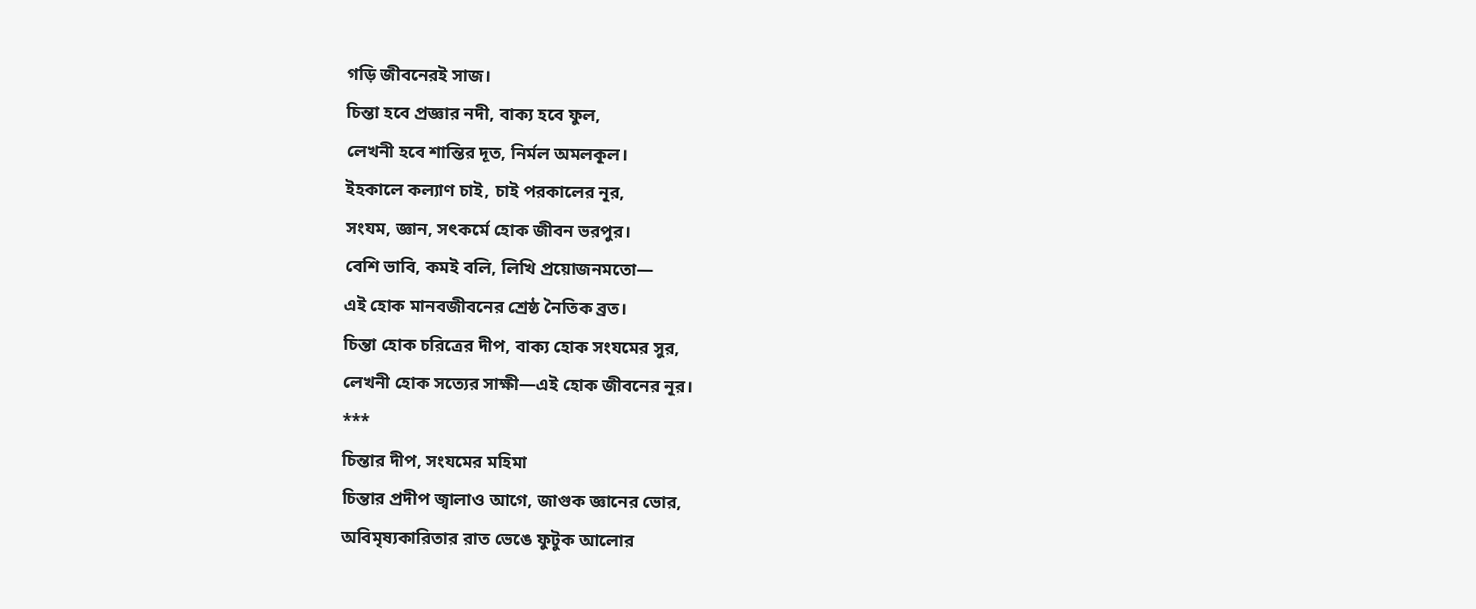গড়ি জীবনেরই সাজ।
চিন্তা হবে প্রজ্ঞার নদী, বাক্য হবে ফুল,
লেখনী হবে শান্তির দূত, নির্মল অমলকূল।
ইহকালে কল্যাণ চাই, চাই পরকালের নূর,
সংযম, জ্ঞান, সৎকর্মে হোক জীবন ভরপুর।
বেশি ভাবি, কমই বলি, লিখি প্রয়োজনমতো—
এই হোক মানবজীবনের শ্রেষ্ঠ নৈতিক ব্রত।
চিন্তা হোক চরিত্রের দীপ, বাক্য হোক সংযমের সুর,
লেখনী হোক সত্যের সাক্ষী—এই হোক জীবনের নূর।
***
চিন্তার দীপ, সংযমের মহিমা
চিন্তার প্রদীপ জ্বালাও আগে, জাগুক জ্ঞানের ভোর,
অবিমৃষ্যকারিতার রাত ভেঙে ফুটুক আলোর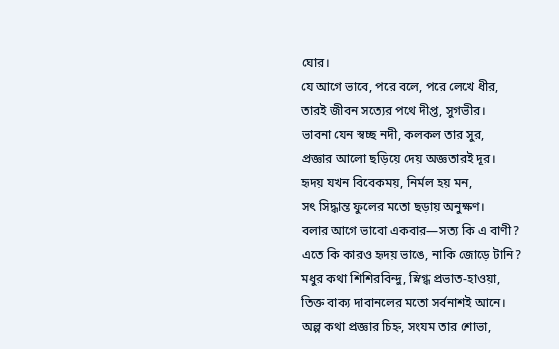ঘোর।
যে আগে ভাবে, পরে বলে, পরে লেখে ধীর,
তারই জীবন সত্যের পথে দীপ্ত, সুগভীর।
ভাবনা যেন স্বচ্ছ নদী, কলকল তার সুর,
প্রজ্ঞার আলো ছড়িয়ে দেয় অজ্ঞতারই দূর।
হৃদয় যখন বিবেকময়, নির্মল হয় মন,
সৎ সিদ্ধান্ত ফুলের মতো ছড়ায় অনুক্ষণ।
বলার আগে ভাবো একবার—সত্য কি এ বাণী?
এতে কি কারও হৃদয় ভাঙে, নাকি জোড়ে টানি?
মধুর কথা শিশিরবিন্দু, স্নিগ্ধ প্রভাত-হাওয়া,
তিক্ত বাক্য দাবানলের মতো সর্বনাশই আনে।
অল্প কথা প্রজ্ঞার চিহ্ন, সংযম তার শোভা,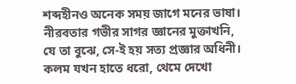শব্দহীনও অনেক সময় জাগে মনের ভাষা।
নীরবতার গভীর সাগর জ্ঞানের মুক্তাখনি,
যে তা বুঝে, সে-ই হয় সত্য প্রজ্ঞার অধিনী।
কলম যখন হাতে ধরো, থেমে দেখো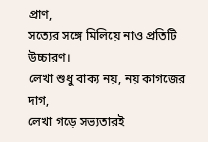প্রাণ,
সত্যের সঙ্গে মিলিয়ে নাও প্রতিটি উচ্চারণ।
লেখা শুধু বাক্য নয়, নয় কাগজের দাগ,
লেখা গড়ে সভ্যতারই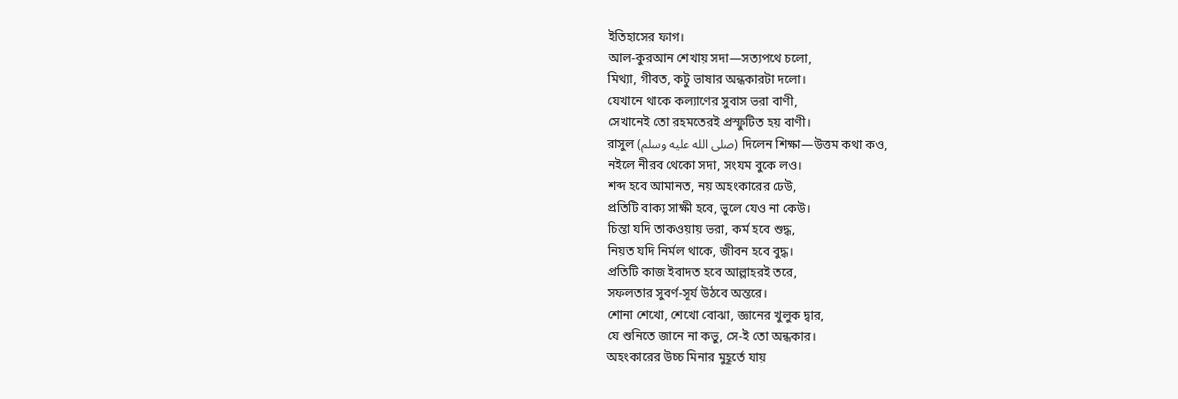ইতিহাসের ফাগ।
আল-কুরআন শেখায় সদা—সত্যপথে চলো,
মিথ্যা, গীবত, কটু ভাষার অন্ধকারটা দলো।
যেখানে থাকে কল্যাণের সুবাস ভরা বাণী,
সেখানেই তো রহমতেরই প্রস্ফুটিত হয় বাণী।
রাসুল (صلى الله عليه وسلم) দিলেন শিক্ষা—উত্তম কথা কও,
নইলে নীরব থেকো সদা, সংযম বুকে লও।
শব্দ হবে আমানত, নয় অহংকারের ঢেউ,
প্রতিটি বাক্য সাক্ষী হবে, ভুলে যেও না কেউ।
চিন্তা যদি তাকওয়ায় ভরা, কর্ম হবে শুদ্ধ,
নিয়ত যদি নির্মল থাকে, জীবন হবে বুদ্ধ।
প্রতিটি কাজ ইবাদত হবে আল্লাহরই তরে,
সফলতার সুবর্ণ-সূর্য উঠবে অন্তরে।
শোনা শেখো, শেখো বোঝা, জ্ঞানের খুলুক দ্বার,
যে শুনিতে জানে না কভু, সে-ই তো অন্ধকার।
অহংকারের উচ্চ মিনার মুহূর্তে যায়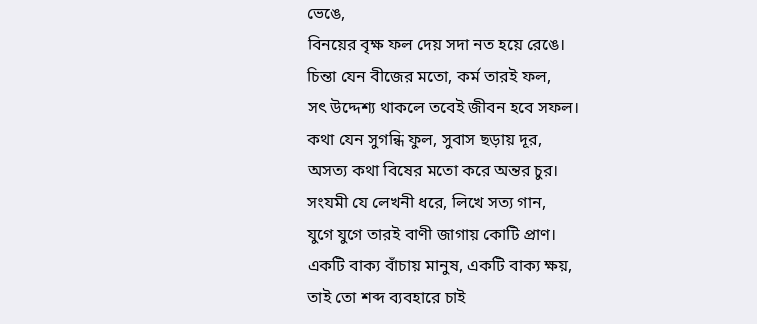ভেঙে,
বিনয়ের বৃক্ষ ফল দেয় সদা নত হয়ে রেঙে।
চিন্তা যেন বীজের মতো, কর্ম তারই ফল,
সৎ উদ্দেশ্য থাকলে তবেই জীবন হবে সফল।
কথা যেন সুগন্ধি ফুল, সুবাস ছড়ায় দূর,
অসত্য কথা বিষের মতো করে অন্তর চুর।
সংযমী যে লেখনী ধরে, লিখে সত্য গান,
যুগে যুগে তারই বাণী জাগায় কোটি প্রাণ।
একটি বাক্য বাঁচায় মানুষ, একটি বাক্য ক্ষয়,
তাই তো শব্দ ব্যবহারে চাই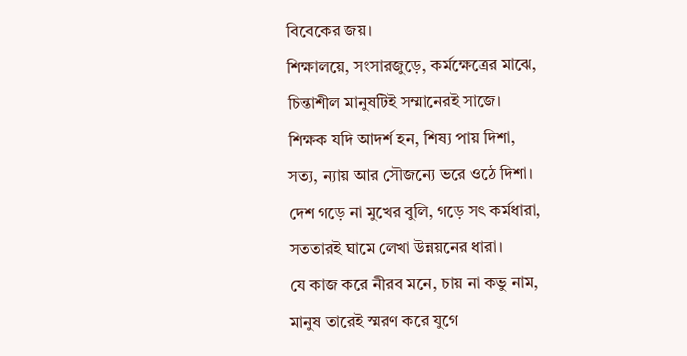বিবেকের জয়।
শিক্ষালয়ে, সংসারজুড়ে, কর্মক্ষেত্রের মাঝে,
চিন্তাশীল মানুষটিই সম্মানেরই সাজে।
শিক্ষক যদি আদর্শ হন, শিষ্য পায় দিশা,
সত্য, ন্যায় আর সৌজন্যে ভরে ওঠে দিশা।
দেশ গড়ে না মুখের বুলি, গড়ে সৎ কর্মধারা,
সততারই ঘামে লেখা উন্নয়নের ধারা।
যে কাজ করে নীরব মনে, চায় না কভু নাম,
মানুষ তারেই স্মরণ করে যুগে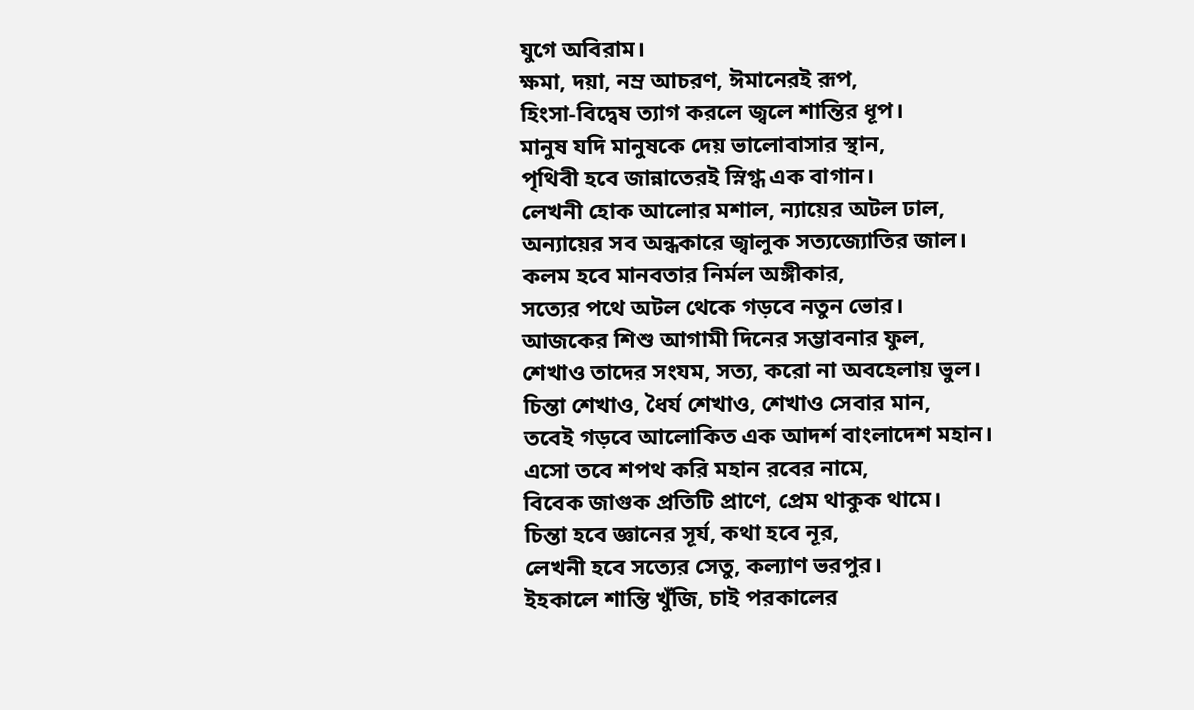যুগে অবিরাম।
ক্ষমা, দয়া, নম্র আচরণ, ঈমানেরই রূপ,
হিংসা-বিদ্বেষ ত্যাগ করলে জ্বলে শান্তির ধূপ।
মানুষ যদি মানুষকে দেয় ভালোবাসার স্থান,
পৃথিবী হবে জান্নাতেরই স্নিগ্ধ এক বাগান।
লেখনী হোক আলোর মশাল, ন্যায়ের অটল ঢাল,
অন্যায়ের সব অন্ধকারে জ্বালুক সত্যজ্যোতির জাল।
কলম হবে মানবতার নির্মল অঙ্গীকার,
সত্যের পথে অটল থেকে গড়বে নতুন ভোর।
আজকের শিশু আগামী দিনের সম্ভাবনার ফুল,
শেখাও তাদের সংযম, সত্য, করো না অবহেলায় ভুল।
চিন্তা শেখাও, ধৈর্য শেখাও, শেখাও সেবার মান,
তবেই গড়বে আলোকিত এক আদর্শ বাংলাদেশ মহান।
এসো তবে শপথ করি মহান রবের নামে,
বিবেক জাগুক প্রতিটি প্রাণে, প্রেম থাকুক থামে।
চিন্তা হবে জ্ঞানের সূর্য, কথা হবে নূর,
লেখনী হবে সত্যের সেতু, কল্যাণ ভরপুর।
ইহকালে শান্তি খুঁজি, চাই পরকালের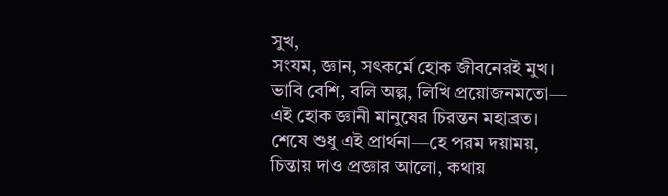সুখ,
সংযম, জ্ঞান, সৎকর্মে হোক জীবনেরই মুখ।
ভাবি বেশি, বলি অল্প, লিখি প্রয়োজনমতো—
এই হোক জ্ঞানী মানুষের চিরন্তন মহাব্রত।
শেষে শুধু এই প্রার্থনা—হে পরম দয়াময়,
চিন্তায় দাও প্রজ্ঞার আলো, কথায়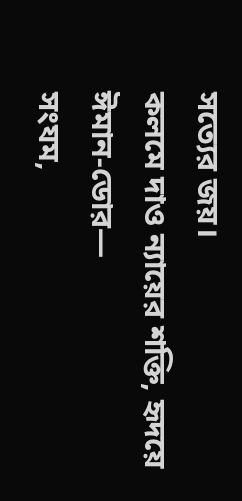সত্যের জয়।
কলমে দাও ন্যায়ের শক্তি, হৃদয়ে ঈমান-ডোর—
সংযম,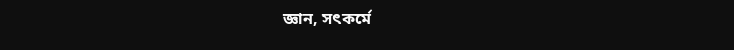জ্ঞান, সৎকর্মে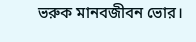ভরুক মানবজীবন ভোর।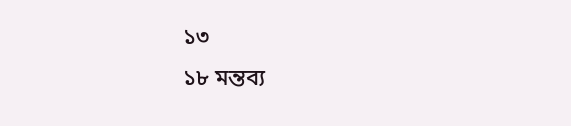১৩
১৮ মন্তব্য